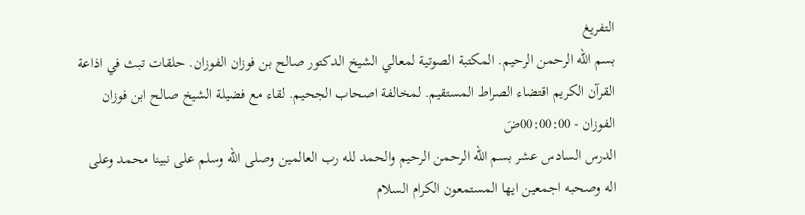التفريغ
بسم الله الرحمن الرحيم. المكتبة الصوتية لمعالي الشيخ الدكتور صالح بن فوزان الفوزان. حلقات تبث في اذاعة القرآن الكريم اقتضاء الصراط المستقيم. لمخالفة اصحاب الجحيم. لقاء مع فضيلة الشيخ صالح ابن فوزان الفوزان - 00:00:00ضَ
الدرس السادس عشر بسم الله الرحمن الرحيم والحمد لله رب العالمين وصلى الله وسلم على نبينا محمد وعلى اله وصحبه اجمعين ايها المستمعون الكرام السلام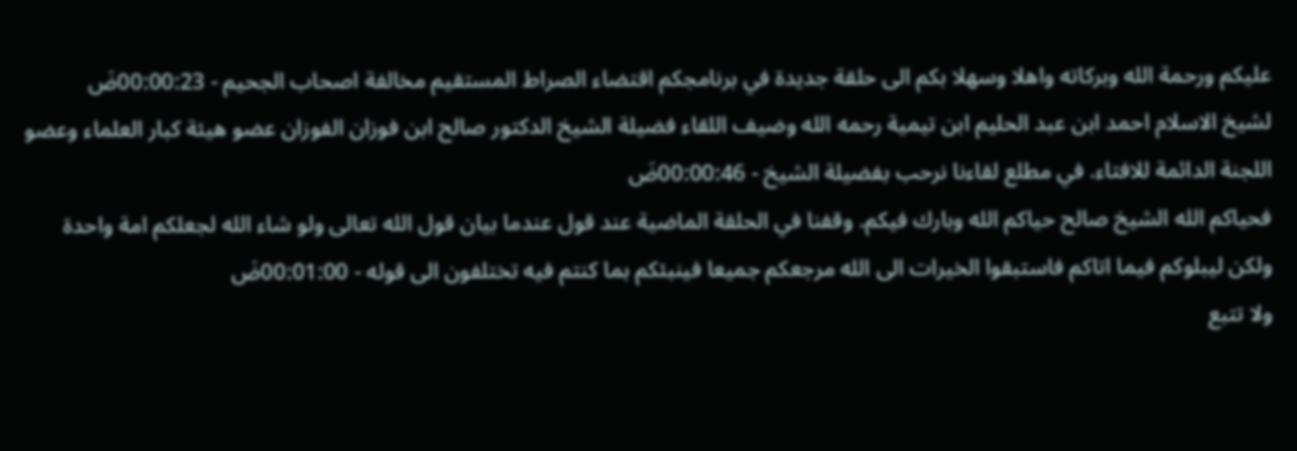عليكم ورحمة الله وبركاته واهلا وسهلا بكم الى حلقة جديدة في برنامجكم اقتضاء الصراط المستقيم مخالفة اصحاب الجحيم - 00:00:23ضَ
لشيخ الاسلام احمد ابن عبد الحليم ابن تيمية رحمه الله وضيف اللقاء فضيلة الشيخ الدكتور صالح ابن فوزان الفوزان عضو هيئة كبار العلماء وعضو اللجنة الدائمة للافتاء. في مطلع لقاءنا نرحب بفضيلة الشيخ - 00:00:46ضَ
فحياكم الله الشيخ صالح حياكم الله وبارك فيكم. وقفنا في الحلقة الماضية عند قول عندما بيان قول الله تعالى ولو شاء الله لجعلكم امة واحدة ولكن ليبلوكم فيما اتاكم فاستبقوا الخيرات الى الله مرجعكم جميعا فينبئكم بما كنتم فيه تختلفون الى قوله - 00:01:00ضَ
ولا تتبع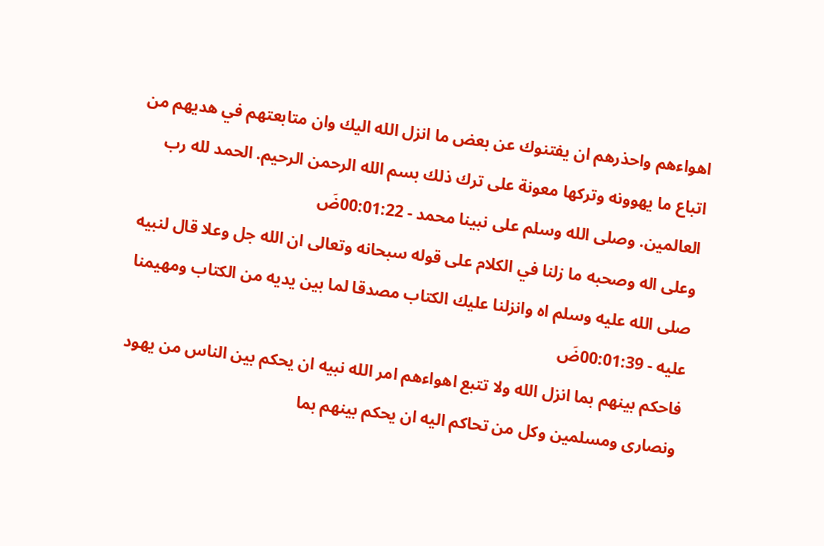اهواءهم واحذرهم ان يفتنوك عن بعض ما انزل الله اليك وان متابعتهم في هديهم من اتباع ما يهوونه وتركها معونة على ترك ذلك بسم الله الرحمن الرحيم. الحمد لله رب العالمين. وصلى الله وسلم على نبينا محمد - 00:01:22ضَ
وعلى اله وصحبه ما زلنا في الكلام على قوله سبحانه وتعالى ان الله جل وعلا قال لنبيه صلى الله عليه وسلم اه وانزلنا عليك الكتاب مصدقا لما بين يديه من الكتاب ومهيمنا عليه - 00:01:39ضَ
فاحكم بينهم بما انزل الله ولا تتبع اهواءهم امر الله نبيه ان يحكم بين الناس من يهود ونصارى ومسلمين وكل من تحاكم اليه ان يحكم بينهم بما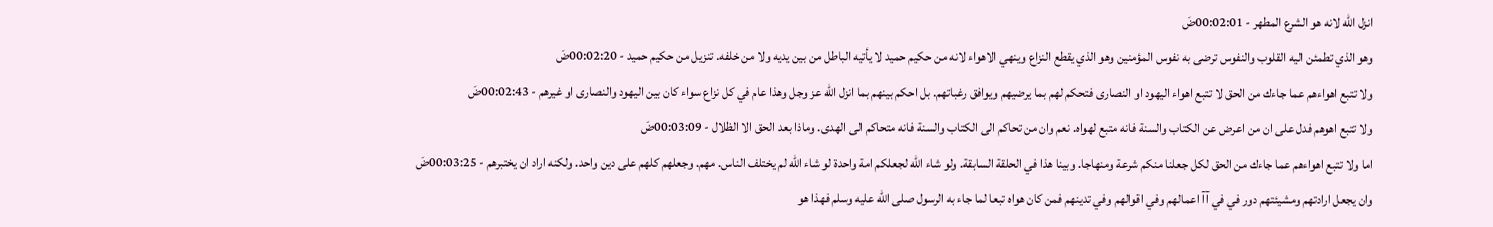انزل الله لانه هو الشرع المطهر - 00:02:01ضَ
وهو الذي تطمئن اليه القلوب والنفوس ترضى به نفوس المؤمنين وهو الذي يقطع النزاع وينهي الاهواء لانه من حكيم حميد لا يأتيه الباطل من بين يديه ولا من خلفه. تنزيل من حكيم حميد - 00:02:20ضَ
ولا تتبع اهواءهم عما جاءك من الحق لا تتبع اهواء اليهود او النصارى فتحكم لهم بما يرضيهم ويوافق رغباتهم. بل احكم بينهم بما انزل الله عز وجل وهذا عام في كل نزاع سواء كان بين اليهود والنصارى او غيرهم - 00:02:43ضَ
ولا تتبع اهوهم فدل على ان من اعرض عن الكتاب والسنة فانه متبع لهواه. نعم وان من تحاكم الى الكتاب والسنة فانه متحاكم الى الهدى. وماذا بعد الحق الا الظلال - 00:03:09ضَ
اما ولا تتبع اهواءهم عما جاءك من الحق لكل جعلنا منكم شرعة ومنهاجا. وبينا هذا في الحلقة السابقة. ولو شاء الله لجعلكم امة واحدة لو شاء الله لم يختلف الناس. مهم. وجعلهم كلهم على دين واحد. ولكنه اراد ان يختبرهم - 00:03:25ضَ
وان يجعل ارادتهم ومشيئتهم دور في في آآ اعمالهم وفي اقوالهم وفي تدينهم فمن كان هواه تبعا لما جاء به الرسول صلى الله عليه وسلم فهذا هو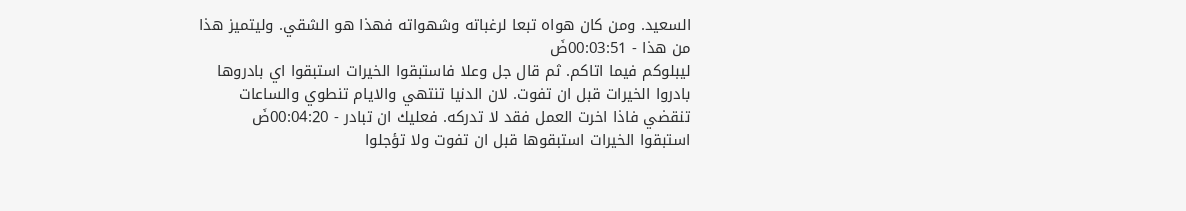السعيد. ومن كان هواه تبعا لرغباته وشهواته فهذا هو الشقي. وليتميز هذا من هذا - 00:03:51ضَ
ليبلوكم فيما اتاكم. ثم قال جل وعلا فاستبقوا الخيرات استبقوا اي بادروها بادروا الخيرات قبل ان تفوت. لان الدنيا تنتهي والايام تنطوي والساعات تنقضي فاذا اخرت العمل فقد لا تدركه. فعليك ان تبادر - 00:04:20ضَ
استبقوا الخيرات استبقوها قبل ان تفوت ولا تؤجلوا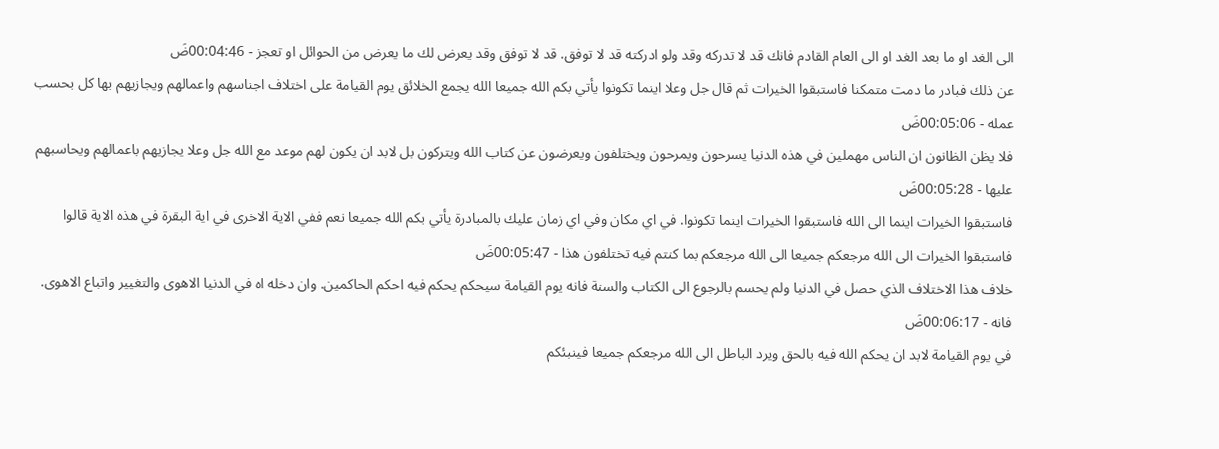الى الغد او ما بعد الغد او الى العام القادم فانك قد لا تدركه وقد ولو ادركته قد لا توفق. قد لا توفق وقد يعرض لك ما يعرض من الحوائل او تعجز - 00:04:46ضَ
عن ذلك فبادر ما دمت متمكنا فاستبقوا الخيرات ثم قال جل وعلا اينما تكونوا يأتي بكم الله جميعا الله يجمع الخلائق يوم القيامة على اختلاف اجناسهم واعمالهم ويجازيهم بها كل بحسب عمله - 00:05:06ضَ
فلا يظن الظانون ان الناس مهملين في هذه الدنيا يسرحون ويمرحون ويختلفون ويعرضون عن كتاب الله ويتركون بل لابد ان يكون لهم موعد مع الله جل وعلا يجازيهم باعمالهم ويحاسبهم عليها - 00:05:28ضَ
فاستبقوا الخيرات اينما الى الله فاستبقوا الخيرات اينما تكونوا. في اي مكان وفي اي زمان عليك بالمبادرة يأتي بكم الله جميعا نعم ففي الاية الاخرى في اية البقرة في هذه الاية قالوا فاستبقوا الخيرات الى الله مرجعكم جميعا الى الله مرجعكم بما كنتم فيه تختلفون هذا - 00:05:47ضَ
خلاف هذا الاختلاف الذي حصل في الدنيا ولم يحسم بالرجوع الى الكتاب والسنة فانه يوم القيامة سيحكم يحكم فيه احكم الحاكمين. وان دخله اه في الدنيا الاهوى والتغيير واتباع الاهوى. فانه - 00:06:17ضَ
في يوم القيامة لابد ان يحكم الله فيه بالحق ويرد الباطل الى الله مرجعكم جميعا فينبئكم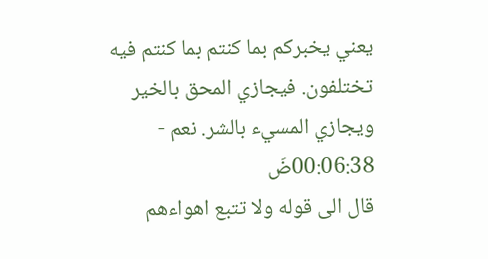يعني يخبركم بما كنتم بما كنتم فيه تختلفون. فيجازي المحق بالخير ويجازي المسيء بالشر. نعم - 00:06:38ضَ
قال الى قوله ولا تتبع اهواءهم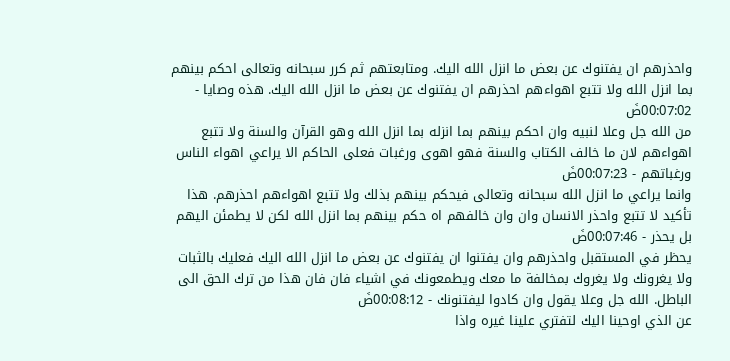واحذرهم ان يفتنوك عن بعض ما انزل الله اليك. ومتابعتهم ثم كرر سبحانه وتعالى احكم بينهم بما انزل الله ولا تتبع اهواءهم احذرهم ان يفتنوك عن بعض ما انزل الله اليك. هذه وصايا - 00:07:02ضَ
من الله جل وعلا لنبيه وان احكم بينهم بما انزله بما انزل الله وهو القرآن والسنة ولا تتبع اهواءهم لان ما خالف الكتاب والسنة فهو اهوى ورغبات فعلى الحاكم الا يراعي اهواء الناس ورغباتهم - 00:07:23ضَ
وانما يراعي ما انزل الله سبحانه وتعالى فيحكم بينهم بذلك ولا تتبع اهواءهم احذرهم. هذا تأكيد لا تتبع واحذر الانسان وان وان خالفهم اه حكم بينهم بما انزل الله لكن لا يطمئن اليهم بل يحذر - 00:07:46ضَ
يحظر في المستقبل واحذرهم وان يفتنوا ان يفتنوك عن بعض ما انزل الله اليك فعليك بالثبات ولا يغرونك ولا يغروك بمخالفة ما معك ويطمعونك في اشياء فان فان هذا من ترك الحق الى الباطل. الله جل وعلا يقول وان كادوا ليفتنونك - 00:08:12ضَ
عن الذي اوحينا اليك لتفتري علينا غيره واذا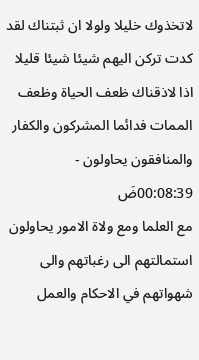لاتخذوك خليلا ولولا ان ثبتناك لقد كدت تركن اليهم شيئا شيئا قليلا اذا لاذقناك ظعف الحياة وظعف الممات فدائما المشركون والكفار والمنافقون يحاولون - 00:08:39ضَ
مع العلما ومع ولاة الامور يحاولون استمالتهم الى رغباتهم والى شهواتهم في الاحكام والعمل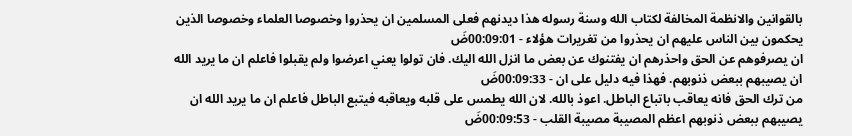بالقوانين والانظمة المخالفة لكتاب الله وسنة رسوله هذا ديدنهم فعلى المسلمين ان يحذروا وخصوصا العلماء وخصوصا الذين يحكمون بين الناس عليهم ان يحذروا من تغريرات هؤلاء - 00:09:01ضَ
ان يصرفوهم عن الحق واحذرهم ان يفتنوك عن بعض ما انزل الله اليك. فان تولوا يعني اعرضوا ولم يقبلوا فاعلم ان ما يريد الله ان يصيبهم ببعض ذنوبهم. فهذا فيه دليل على ان - 00:09:33ضَ
من ترك الحق فانه يعاقب باتباع الباطل. اعوذ بالله. لان الله يطمس على قلبه ويعاقبه فيتبع الباطل فاعلم ان ما يريد الله ان يصيبهم ببعض ذنوبهم اعظم المصيبة مصيبة القلب - 00:09:53ضَ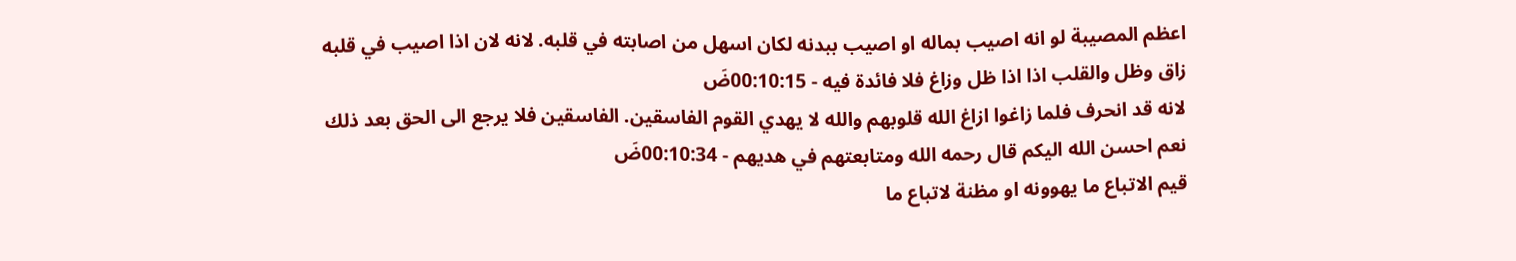اعظم المصيبة لو انه اصيب بماله او اصيب ببدنه لكان اسهل من اصابته في قلبه. لانه لان اذا اصيب في قلبه زاق وظل والقلب اذا اذا ظل وزاغ فلا فائدة فيه - 00:10:15ضَ
لانه قد انحرف فلما زاغوا ازاغ الله قلوبهم والله لا يهدي القوم الفاسقين. الفاسقين فلا يرجع الى الحق بعد ذلك نعم احسن الله اليكم قال رحمه الله ومتابعتهم في هديهم - 00:10:34ضَ
قيم الاتباع ما يهوونه او مظنة لاتباع ما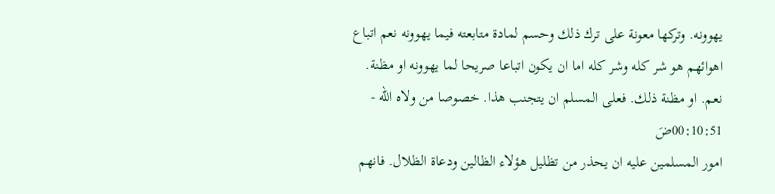يهوونه. وتركها معونة على ترك ذلك وحسم لمادة متابعته فيما يهوونه نعم اتباع اهوائهم هو شر كله وشر كله اما ان يكون اتباعا صريحا لما يهوونه او مظنة. نعم. او مظنة ذلك. فعلى المسلم ان يتجنب هذا. خصوصا من ولاه الله - 00:10:51ضَ
امور المسلمين عليه ان يحذر من تظليل هؤلاء الظالين ودعاة الظلال. فانهم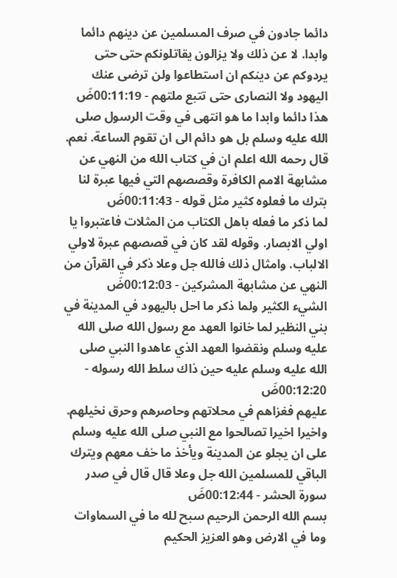دائما جادون في صرف المسلمين عن دينهم دائما وابدا. لا عن ذلك ولا يزالون يقاتلونكم حتى حتى يردوكم عن دينكم ان استطاعوا ولن ترضى عنك اليهود ولا النصارى حتى تتبع ملتهم - 00:11:19ضَ
هذا دائما وابدا ما هو انتهى في وقت الرسول صلى الله عليه وسلم بل هو دائم الى ان تقوم الساعة. نعم. قال رحمه الله اعلم ان في كتاب الله من النهي عن مشابهة الامم الكافرة وقصصهم التي فيها عبرة لنا بترك ما فعلوه كثير مثل قوله - 00:11:43ضَ
لما ذكر ما فعله باهل الكتاب من المثلات فاعتبروا يا اولي الابصار. وقوله لقد كان في قصصهم عبرة لاولي الالباب. وامثال ذلك فالله جل وعلا ذكر في القرآن من النهي عن مشابهة المشركين - 00:12:03ضَ
الشيء الكثير ولما ذكر ما احل باليهود في المدينة في بني النظير لما خانوا العهد مع رسول الله صلى الله عليه وسلم ونقضوا العهد الذي عاهدوا النبي صلى الله عليه وسلم عليه حين ذاك سلط الله رسوله - 00:12:20ضَ
عليهم فغزاهم في محلاتهم وحاصرهم وحرق نخيلهم. واخيرا اخيرا تصالحوا مع النبي صلى الله عليه وسلم على ان يجلو عن المدينة ويأخذ ما خف معهم ويترك الباقي للمسلمين الله جل وعلا قال قال في صدر سورة الحشر - 00:12:44ضَ
بسم الله الرحمن الرحيم سبح لله ما في السماوات وما في الارض وهو العزيز الحكيم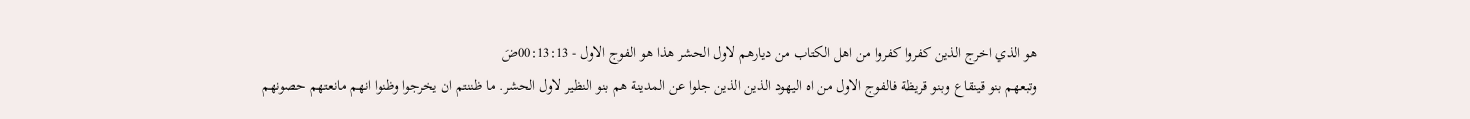هو الذي اخرج الذين كفروا كفروا من اهل الكتاب من ديارهم لاول الحشر هذا هو الفوج الاول - 00:13:13ضَ
وتبعهم بنو قينقاع وبنو قريظة فالفوج الاول من اه اليهود الذين الذين جلوا عن المدينة هم بنو النظير لاول الحشر. ما ظننتم ان يخرجوا وظنوا انهم مانعتهم حصونهم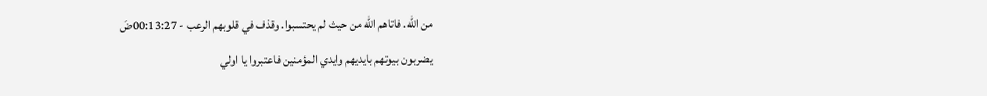من الله. فاتاهم الله من حيث لم يحتسبوا. وقذف في قلوبهم الرعب - 00:13:27ضَ
يضربون بيوتهم بايديهم وايدي المؤمنين فاعتبروا يا اولي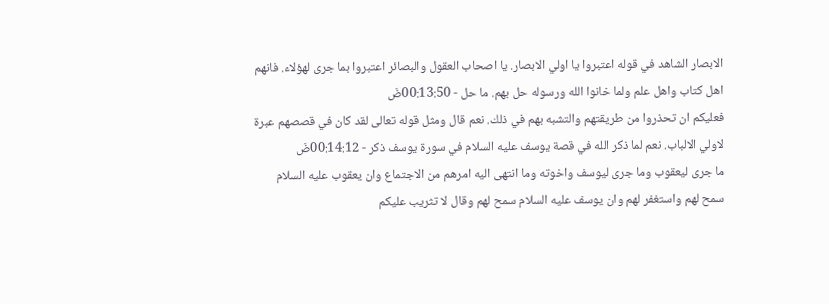الابصار الشاهد في قوله اعتبروا يا اولي الابصار. يا اصحاب العقول والبصائر اعتبروا بما جرى لهؤلاء. فانهم اهل كتاب واهل علم ولما خانوا الله ورسوله حل بهم. ما حل - 00:13:50ضَ
فعليكم ان تحذروا من طريقتهم والتشبه بهم في ذلك. نعم قال ومثل قوله تعالى لقد كان في قصصهم عبرة لاولي الالباب. نعم لما ذكر الله في قصة يوسف عليه السلام في سورة يوسف ذكر - 00:14:12ضَ
ما جرى ليعقوب وما جرى ليوسف واخوته وما انتهى اليه امرهم من الاجتماع وان يعقوب عليه السلام سمح لهم واستغفر لهم وان يوسف عليه السلام سمح لهم وقال لا تثريب عليكم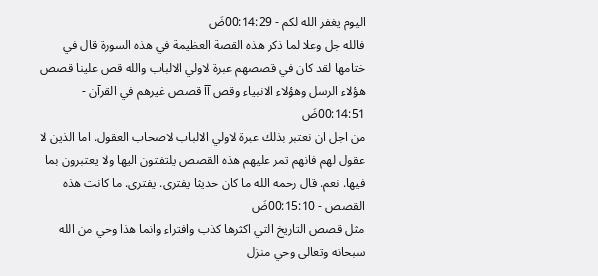اليوم يغفر الله لكم - 00:14:29ضَ
فالله جل وعلا لما ذكر هذه القصة العظيمة في هذه السورة قال في ختامها لقد كان في قصصهم عبرة لاولي الالباب والله قص علينا قصص هؤلاء الرسل وهؤلاء الانبياء وقص آآ قصص غيرهم في القرآن - 00:14:51ضَ
من اجل ان نعتبر بذلك عبرة لاولي الالباب لاصحاب العقول. اما الذين لا عقول لهم فانهم تمر عليهم هذه القصص يلتفتون اليها ولا يعتبرون بما فيها. نعم. قال رحمه الله ما كان حديثا يفترى. يفترى. ما كانت هذه القصص - 00:15:10ضَ
مثل قصص التاريخ التي اكثرها كذب وافتراء وانما هذا وحي من الله سبحانه وتعالى وحي منزل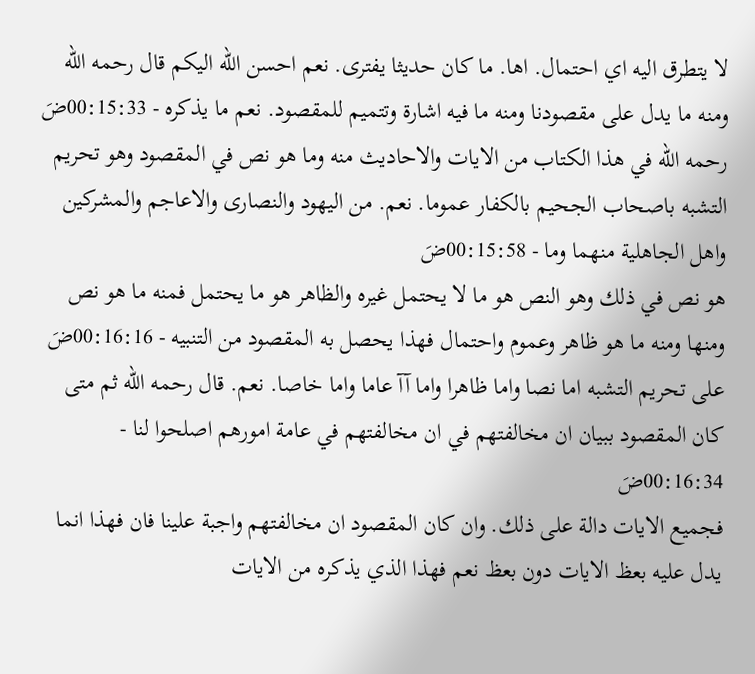لا يتطرق اليه اي احتمال. اها. ما كان حديثا يفترى. نعم احسن الله اليكم قال رحمه الله ومنه ما يدل على مقصودنا ومنه ما فيه اشارة وتتميم للمقصود. نعم ما يذكره - 00:15:33ضَ
رحمه الله في هذا الكتاب من الايات والاحاديث منه وما هو نص في المقصود وهو تحريم التشبه باصحاب الجحيم بالكفار عموما. نعم. من اليهود والنصارى والاعاجم والمشركين واهل الجاهلية منهما وما - 00:15:58ضَ
هو نص في ذلك وهو النص هو ما لا يحتمل غيره والظاهر هو ما يحتمل فمنه ما هو نص ومنها ومنه ما هو ظاهر وعموم واحتمال فهذا يحصل به المقصود من التنبيه - 00:16:16ضَ
على تحريم التشبه اما نصا واما ظاهرا واما آآ عاما واما خاصا. نعم. قال رحمه الله ثم متى كان المقصود ببيان ان مخالفتهم في ان مخالفتهم في عامة امورهم اصلحوا لنا - 00:16:34ضَ
فجميع الايات دالة على ذلك. وان كان المقصود ان مخالفتهم واجبة علينا فان فهذا انما يدل عليه بعظ الايات دون بعظ نعم فهذا الذي يذكره من الايات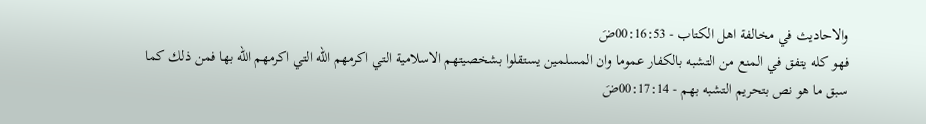والاحاديث في مخالفة اهل الكتاب - 00:16:53ضَ
فهو كله يتفق في المنع من التشبه بالكفار عموما وان المسلمين يستقلوا بشخصيتهم الاسلامية التي اكرمهم الله التي اكرمهم الله بها فمن ذلك كما سبق ما هو نص بتحريم التشبه بهم - 00:17:14ضَ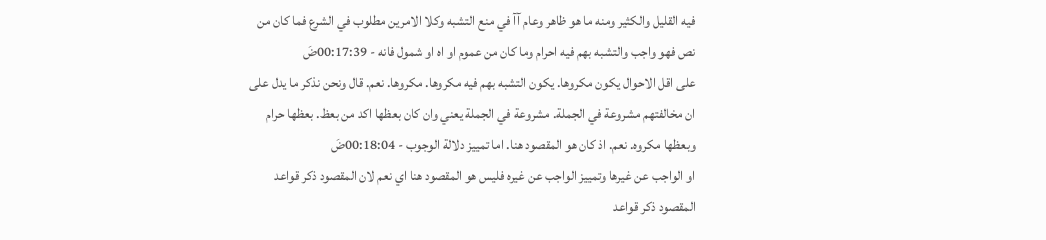فيه القليل والكثير ومنه ما هو ظاهر وعام آآ في منع التشبه وكلا الامرين مطلوب في الشرع فما كان من نص فهو واجب والتشبه بهم فيه احرام وما كان من عموم او اه او شمول فانه - 00:17:39ضَ
على اقل الاحوال يكون مكروها. يكون التشبه بهم فيه مكروها. مكروها. نعم. قال ونحن نذكر ما يدل على ان مخالفتهم مشروعة في الجملة. مشروعة في الجملة يعني وان كان بعظها اكد من بعظ. بعظها حرام وبعظها مكروه. نعم. اذ كان هو المقصود هنا. اما تمييز دلالة الوجوب - 00:18:04ضَ
او الواجب عن غيرها وتمييز الواجب عن غيره فليس هو المقصود هنا اي نعم لان المقصود ذكر قواعد المقصود ذكر قواعد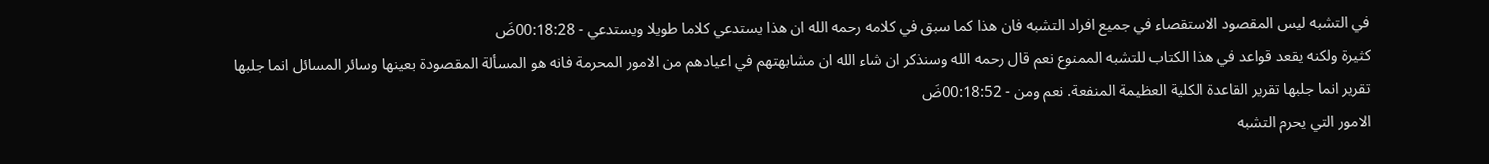في التشبه ليس المقصود الاستقصاء في جميع افراد التشبه فان هذا كما سبق في كلامه رحمه الله ان هذا يستدعي كلاما طويلا ويستدعي - 00:18:28ضَ
كثيرة ولكنه يقعد قواعد في هذا الكتاب للتشبه الممنوع نعم قال رحمه الله وسنذكر ان شاء الله ان مشابهتهم في اعيادهم من الامور المحرمة فانه هو المسألة المقصودة بعينها وسائر المسائل انما جلبها تقرير انما جلبها تقرير القاعدة الكلية العظيمة المنفعة. نعم ومن - 00:18:52ضَ
الامور التي يحرم التشبه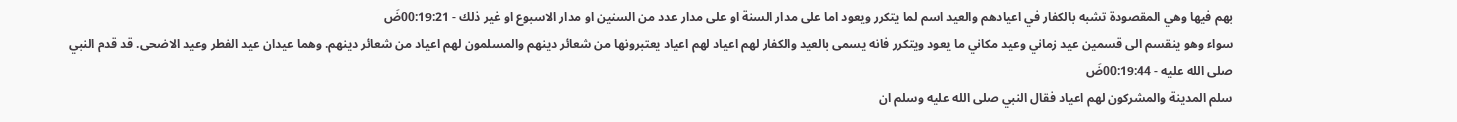بهم فيها وهي المقصودة تشبه بالكفار في اعيادهم والعيد اسم لما يتكرر ويعود اما على مدار السنة او على مدار عدد من السنين او مدار الاسبوع او غير ذلك - 00:19:21ضَ
سواء وهو ينقسم الى قسمين عيد زماني وعيد مكاني ما يعود ويتكرر فانه يسمى بالعيد والكفار لهم اعياد لهم اعياد يعتبرونها من شعائر دينهم والمسلمون لهم اعياد من شعائر دينهم. وهما عيدان عيد الفطر وعيد الاضحى. قد قدم النبي صلى الله عليه - 00:19:44ضَ
سلم المدينة والمشركون لهم اعياد فقال النبي صلى الله عليه وسلم ان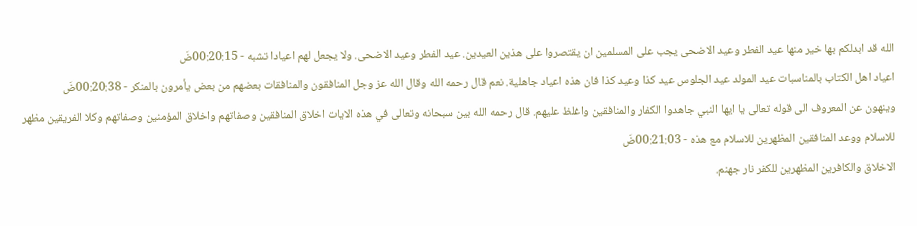الله قد ابدلكم بها خير منها عيد الفطر وعيد الاضحى يجب على المسلمين ان يقتصروا على هذين العيدين. عيد الفطر وعيد الاضحى. ولا يجعل لهم اعيادا تشبه - 00:20:15ضَ
اعياد اهل الكتاب بالمناسبات عيد المولد عيد الجلوس عيد كذا وعيد كذا فان هذه اعياد جاهلية. نعم قال رحمه الله وقال الله عز وجل المنافقون والمنافقات بعضهم من بعض يأمرون بالمنكر - 00:20:38ضَ
وينهون عن المعروف الى قوله تعالى يا ايها النبي جاهدوا الكفار والمنافقين واغلظ عليهم. قال رحمه الله بين سبحانه وتعالى في هذه الايات اخلاق المنافقين وصفاتهم واخلاق المؤمنين وصفاتهم وكلا الفريقين مظهر للاسلام ووعد المنافقين المظهرين للاسلام مع هذه - 00:21:03ضَ
الاخلاق والكافرين المظهرين للكفر نار جهنم.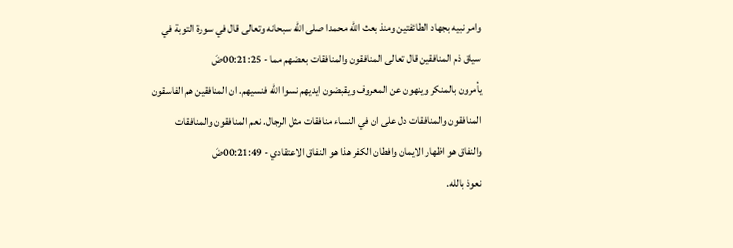وامر نبيه بجهاد الطائفتين ومنذ بعث الله محمدا صلى الله سبحانه وتعالى قال في سورة التوبة في سياق ذم المنافقين قال تعالى المنافقون والمنافقات بعضهم مما - 00:21:25ضَ
يأمرون بالمنكر وينهون عن المعروف ويقبضون ايديهم نسوا الله فنسيهم. ان المنافقين هم الفاسقون المنافقون والمنافقات دل على ان في النساء منافقات مثل الرجال. نعم المنافقون والمنافقات والنفاق هو اظهار الايمان وافطان الكفر هذا هو النفاق الاعتقادي - 00:21:49ضَ
نعوذ بالله.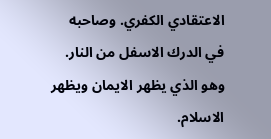الاعتقادي الكفري. وصاحبه في الدرك الاسفل من النار. وهو الذي يظهر الايمان ويظهر الاسلام.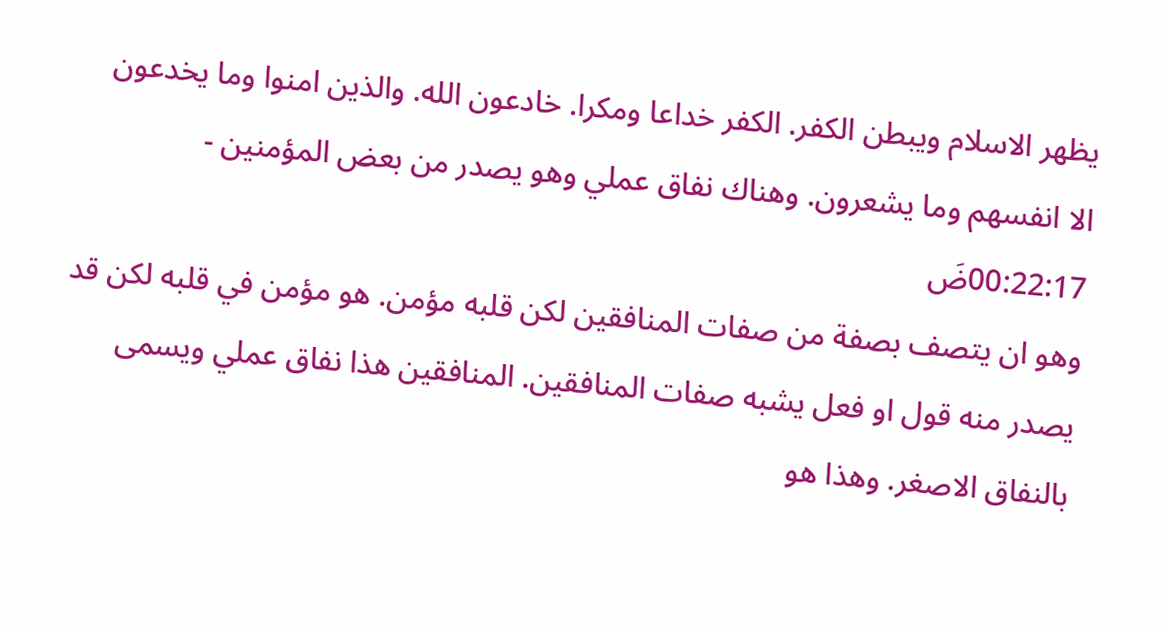يظهر الاسلام ويبطن الكفر. الكفر خداعا ومكرا. خادعون الله. والذين امنوا وما يخدعون الا انفسهم وما يشعرون. وهناك نفاق عملي وهو يصدر من بعض المؤمنين - 00:22:17ضَ
وهو ان يتصف بصفة من صفات المنافقين لكن قلبه مؤمن. هو مؤمن في قلبه لكن قد يصدر منه قول او فعل يشبه صفات المنافقين. المنافقين هذا نفاق عملي ويسمى بالنفاق الاصغر. وهذا هو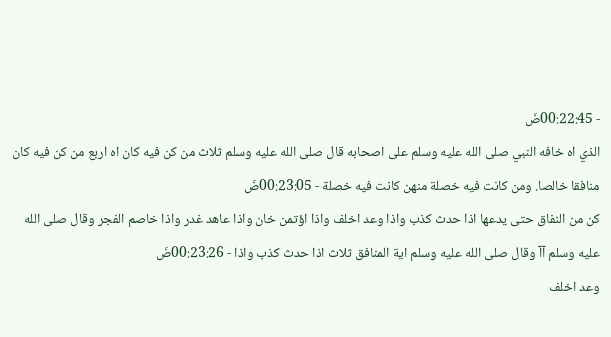- 00:22:45ضَ
الذي اه خافه النبي صلى الله عليه وسلم على اصحابه قال صلى الله عليه وسلم ثلاث من كن فيه كان اه اربع من كن فيه كان منافقا خالصا. ومن كانت فيه خصلة منهن كانت فيه خصلة - 00:23:05ضَ
كن من النفاق حتى يدعها اذا حدث كذب واذا وعد اخلف واذا اؤتمن خان واذا عاهد غدر واذا خاصم الفجر وقال صلى الله عليه وسلم آآ وقال صلى الله عليه وسلم اية المنافق ثلاث اذا حدث كذب واذا - 00:23:26ضَ
وعد اخلف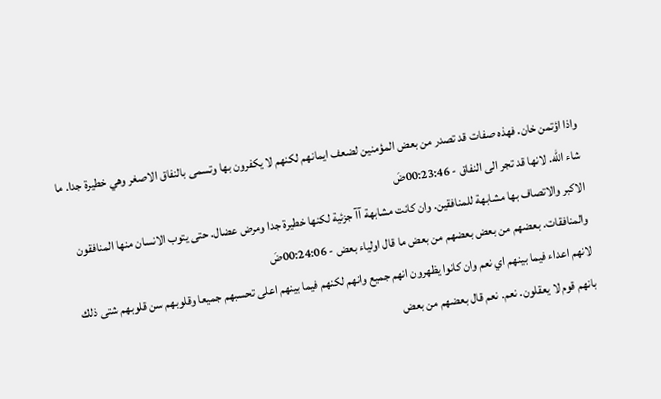واذا اؤتمن خان. فهذه صفات قد تصدر من بعض المؤمنين لضعف ايمانهم لكنهم لا يكفرون بها وتسمى بالنفاق الاصغر وهي خطيرة جدا. ما شاء الله. لانها قد تجر الى النفاق - 00:23:46ضَ
الاكبر والاتصاف بها مشابهة للمنافقين. وان كانت مشابهة آآ جزئية لكنها خطيرة جدا ومرض عضال. حتى يتوب الانسان منها المنافقون والمنافقات. بعضهم من بعض بعضهم من بعض ما قال اولياء بعض - 00:24:06ضَ
لانهم اعداء فيما بينهم اي نعم وان كانوا يظهرون انهم جميع وانهم لكنهم فيما بينهم اعلى تحسبهم جميعا وقلوبهم سن قلوبهم شتى ذلك بانهم قوم لا يعقلون. نعم. نعم قال بعضهم من بعض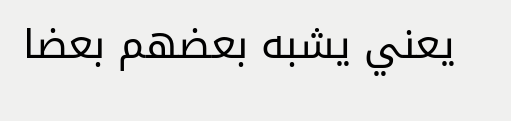يعني يشبه بعضهم بعضا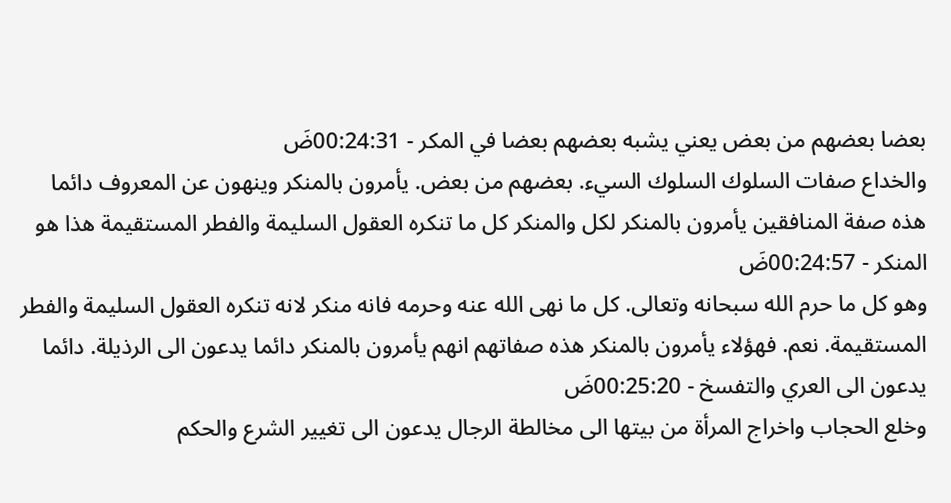بعضا بعضهم من بعض يعني يشبه بعضهم بعضا في المكر - 00:24:31ضَ
والخداع صفات السلوك السلوك السيء. بعضهم من بعض. يأمرون بالمنكر وينهون عن المعروف دائما هذه صفة المنافقين يأمرون بالمنكر لكل والمنكر كل ما تنكره العقول السليمة والفطر المستقيمة هذا هو المنكر - 00:24:57ضَ
وهو كل ما حرم الله سبحانه وتعالى. كل ما نهى الله عنه وحرمه فانه منكر لانه تنكره العقول السليمة والفطر المستقيمة. نعم. فهؤلاء يأمرون بالمنكر هذه صفاتهم انهم يأمرون بالمنكر دائما يدعون الى الرذيلة. دائما يدعون الى العري والتفسخ - 00:25:20ضَ
وخلع الحجاب واخراج المرأة من بيتها الى مخالطة الرجال يدعون الى تغيير الشرع والحكم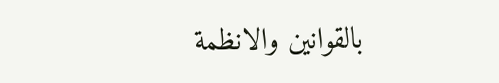بالقوانين والانظمة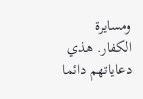ومسايرة الكفار. هذي دعاياتهم دائما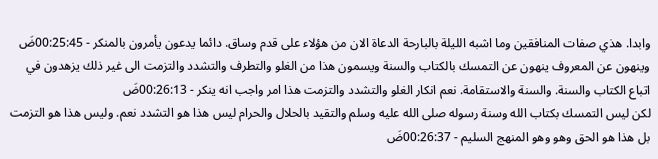وابدا. هذي صفات المنافقين وما اشبه الليلة بالبارحة الدعاة الان من هؤلاء على قدم وساق. دائما يدعون يأمرون بالمنكر - 00:25:45ضَ
وينهون عن المعروف ينهون عن التمسك بالكتاب والسنة ويسمون هذا من الغلو والتطرف والتشدد والتزمت الى غير ذلك يزهدون في اتباع الكتاب والسنة. والسنة والاستقامة. نعم انكار الغلو والتشدد والتزمت هذا امر واجب انه ينكر - 00:26:13ضَ
لكن ليس التمسك بكتاب الله وسنة رسوله صلى الله عليه وسلم والتقيد بالحلال والحرام ليس هذا هو التشدد نعم. وليس هذا هو التزمت بل هذا هو الحق وهو وهو المنهج السليم - 00:26:37ضَ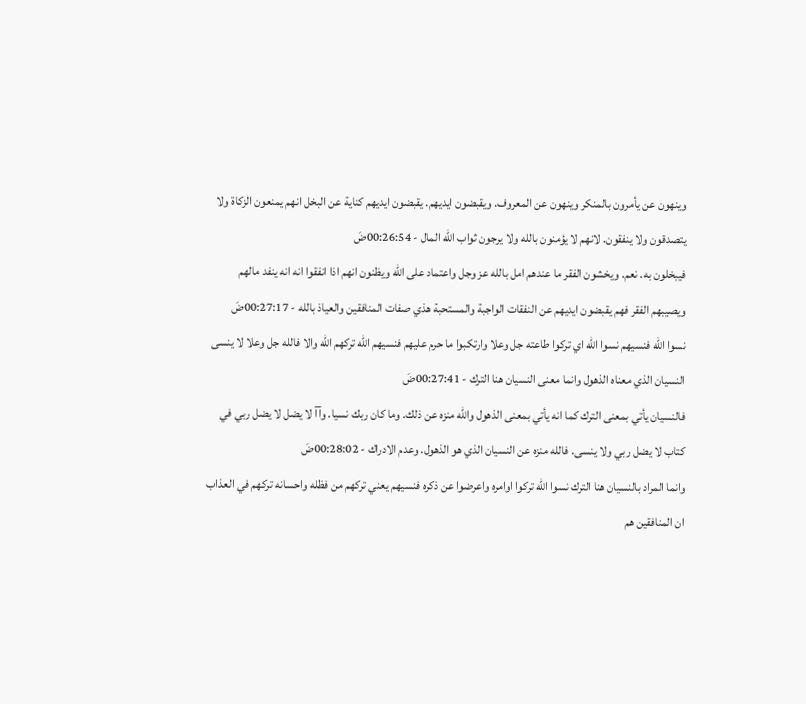وينهون عن يأمرون بالمنكر وينهون عن المعروف. ويقبضون ايديهم. يقبضون ايديهم كناية عن البخل انهم يمنعون الزكاة ولا يتصدقون ولا ينفقون. لانهم لا يؤمنون بالله ولا يرجون ثواب الله المال - 00:26:54ضَ
فيبخلون به. نعم. ويخشون الفقر ما عندهم امل بالله عز وجل واعتماد على الله ويظنون انهم اذا انفقوا انه انه ينفد مالهم ويصيبهم الفقر فهم يقبضون ايديهم عن النفقات الواجبة والمستحبة هذي صفات المنافقين والعياذ بالله - 00:27:17ضَ
نسوا الله فنسيهم نسوا الله اي تركوا طاعته جل وعلا وارتكبوا ما حرم عليهم فنسيهم الله تركهم الله والا فالله جل وعلا لا ينسى النسيان الذي معناه الذهول وانما معنى النسيان هنا الترك - 00:27:41ضَ
فالنسيان يأتي بمعنى الترك كما انه يأتي بمعنى الذهول والله منزه عن ذلك. وما كان ربك نسيا. وآآ لا يضل لا يضل ربي في كتاب لا يضل ربي ولا ينسى. فالله منزه عن النسيان الذي هو الذهول. وعدم الادراك - 00:28:02ضَ
وانما المراد بالنسيان هنا الترك نسوا الله تركوا اوامره واعرضوا عن ذكره فنسيهم يعني تركهم من فظله واحسانه تركهم في العذاب ان المنافقين هم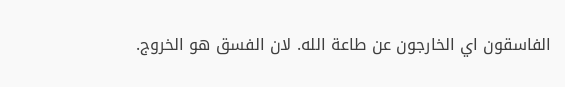الفاسقون اي الخارجون عن طاعة الله. لان الفسق هو الخروج.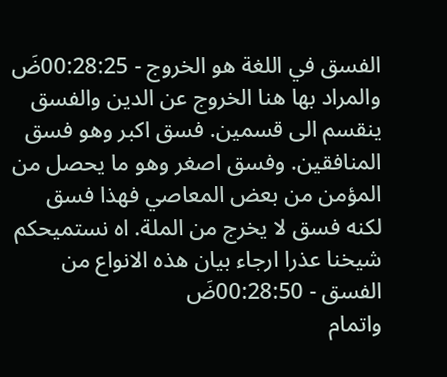الفسق في اللغة هو الخروج - 00:28:25ضَ
والمراد بها هنا الخروج عن الدين والفسق ينقسم الى قسمين. فسق اكبر وهو فسق المنافقين. وفسق اصغر وهو ما يحصل من المؤمن من بعض المعاصي فهذا فسق لكنه فسق لا يخرج من الملة. اه نستميحكم شيخنا عذرا ارجاء بيان هذه الانواع من الفسق - 00:28:50ضَ
واتمام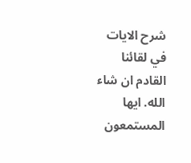شرح الايات في لقائنا القادم ان شاء الله. ايها المستمعون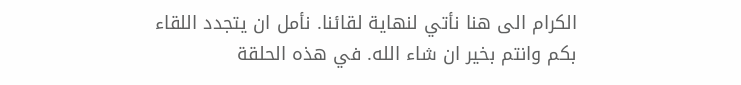الكرام الى هنا نأتي لنهاية لقائنا. نأمل ان يتجدد اللقاء بكم وانتم بخير ان شاء الله. في هذه الحلقة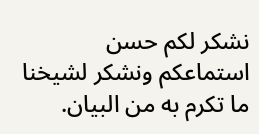نشكر لكم حسن استماعكم ونشكر لشيخنا ما تكرم به من البيان.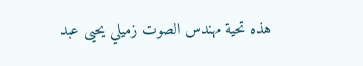هذه تحية مهندس الصوت زميلي يحيى عبد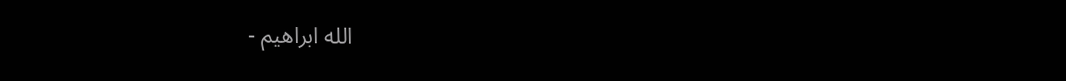الله ابراهيم -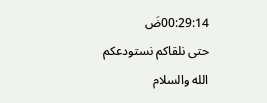00:29:14ضَ
حتى نلقاكم نستودعكم الله والسلام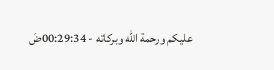عليكم ورحمة الله وبركاته - 00:29:34ضَ